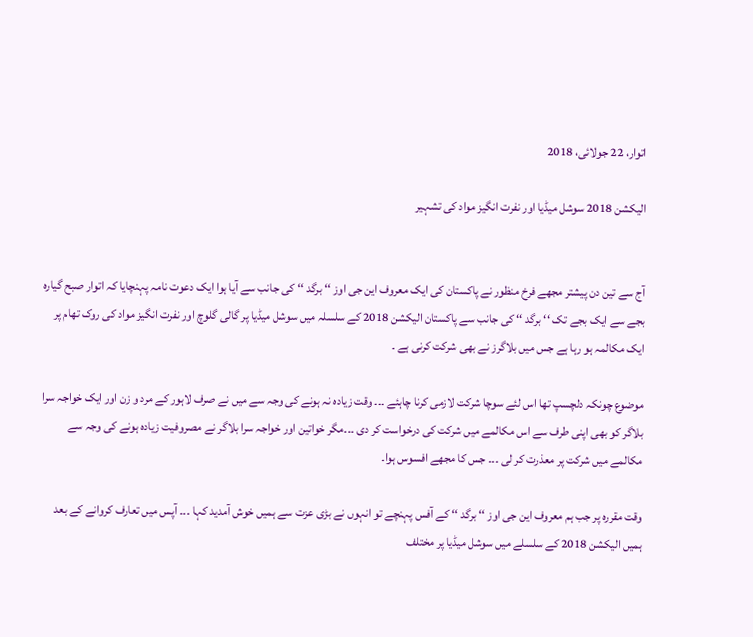اتوار، 22 جولائی، 2018

الیکشن 2018 سوشل میڈیا اور نفرت انگیز مواد کی تشہیر


آج سے تین دن پیشتر مجھے فرخ منظور نے پاکستان کی ایک معروف این جی اوز ‘‘ برگد ‘‘ کی جانب سے آیا ہوا ایک دعوت نامہ پہنچایا کہ اتوار صبح گیارہ بجے سے ایک بجے تک ‘‘ برگد ‘‘ کی جانب سے پاکستان الیکشن 2018 کے سلسلہ میں سوشل میڈیا پر گالی گلوچ اور نفرت انگیز مواد کی روک تھام پر ایک مکالمہ ہو رہا ہے جس میں بلاگرز نے بھی شرکت کرنی ہے ۔

موضوع چونکہ دلچسپ تھا اس لئے سوچا شرکت لازمی کرنا چاہئے ۔۔۔ وقت زیادہ نہ ہونے کی وجہ سے میں نے صرف لاہور کے مرد و زن اور ایک خواجہ سرا بلاگر کو بھی اپنی طرف سے اس مکالمے میں شرکت کی درخواست کر دی ۔۔۔مگر خواتین اور خواجہ سرا بلاگر نے مصروفیت زیادہ ہونے کی وجہ سے مکالمے میں شرکت پر معذرت کر لی ۔۔۔ جس کا مجھے افسوس ہوا۔

وقت مقررہ پر جب ہم معروف این جی اوز ‘‘ برگد ‘‘ کے آفس پہنچے تو انہوں نے بڑی عزت سے ہمیں خوش آمدید کہا ۔۔۔ آپس میں تعارف کروانے کے بعد ہمیں الیکشن 2018 کے سلسلے میں سوشل میڈیا پر مختلف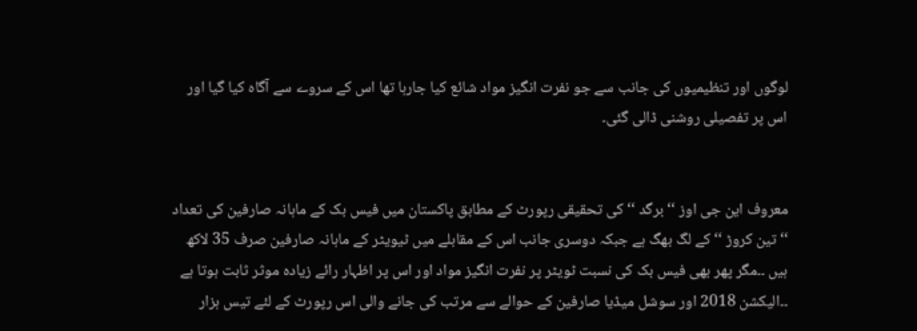لوگوں اور تنظیمیوں کی جانب سے جو نفرت انگیز مواد شائع کیا جارہا تھا اس کے سروے سے آگاہ کیا گیا اور اس پر تفصیلی روشنی ڈالی گئی۔


معروف این جی اوز ‘‘ برگد ‘‘ کی تحقیقی رپورٹ کے مطابق پاکستان میں فیس بک کے ماہانہ صارفین کی تعداد ‘‘ تین کروڑ ‘‘ کے لگ بھگ ہے جبکہ دوسری جانب اس کے مقابلے میں ٹیویٹر کے ماہانہ صارفین صرف 35 لاکھ ہیں ۔۔مگر پھر بھی فیس بک کی نسبت ٹویٹر پر نفرت انگیز مواد اور اس پر اظہار رائے زیادہ موثر ثابت ہوتا ہے ۔۔الیکشن 2018 اور سوشل میڈیا صارفین کے حوالے سے مرتب کی جانے والی اس رپورٹ کے لئے تیس ہزار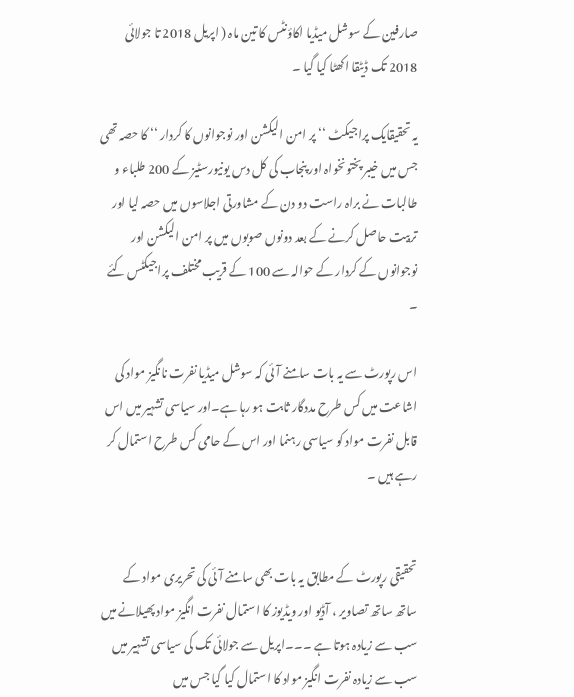صارفین کے سوشل میڈیا اکاؤنٹس کا تین ماہ ( اپریل 2018 تا جولائی 2018 تک ڈیٹقا اکھٹا کیا گیا ۔

یہ تحقیقایک پراجیکٹ ‘‘ پر امن الیکشن اور نوجوانوں کا کردار ‘‘ کا حصہ تھی جس میں خیبر پختونخواہ اور پنجاب کی کل دس یونیورسٹیز کے 200 طلباء و طالبات نے براہ راست دو دن کے مشاورتی اجلاسوں میں حصہ لیا اور تربیت حاصل کرنے کے بعد دونوں صوبوں میں پر امن الیکشن اور نوجوانوں کے کردار کے حوالہ سے 100 کے قریب مختلف پراجیکٹس کئے ۔

اس رپورٹ سے یہ بات سامنے آئی کہ سوشل میڈیا نفرت نانگیز مواد کی اشاعت میں کس طرح مددگار ثابت ہو رہا ہے۔اور سیاسی تشہیر میں اس قابل نفرت مواد کو سیاسی رہنما اور اس کے حامی کس طرح استمال کر رہے ہیں ۔


تحقیقی رپورٹ کے مطابق یہ بات بھی سامنے آئی کی تحریری مواد کے ساتھ ساتھ تصاویر ، آڈیو اور ویڈیوز کا استمال نفرت انگیز مواد پھیلانے میں سب سے زیادہ ہوتا ہے ۔۔۔اپریل سے جولائی تک کی سیاسی تشہیر میں سب سے زیادہ نفرت انگیز مواد کا استمال کیا گیا جس میں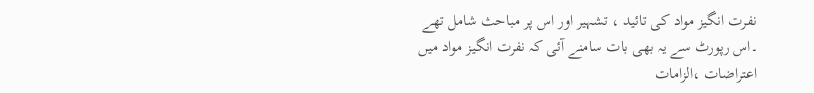نفرت انگیز مواد کی تائید ، تشہیر اور اس پر مباحث شامل تھے ۔اس رپورٹ سے یہ بھی بات سامنے آئی کہ نفرت انگیز مواد میں اعتراضات ،الزامات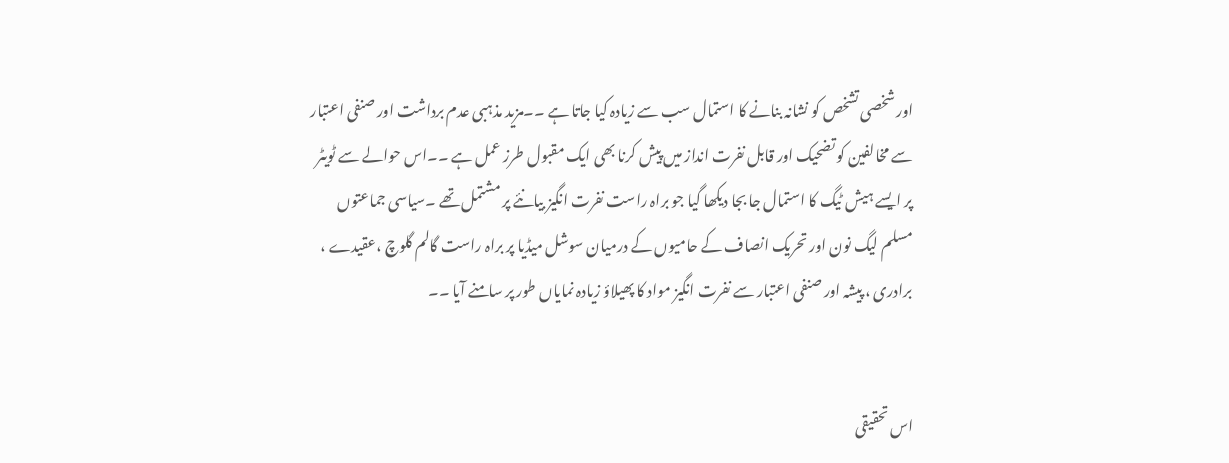اور شخصی تشخص کو نشانہ بنانے کا استمال سب سے زیادہ کیا جاتا ہے ۔۔مزید مذہبی عدم برداشت اور صنفی اعتبار سے مخالفین کو تضحیک اور قابل نفرت انداز میں پیش کرنا بھی ایک مقبول طرز عمل ہے ۔۔اس حوالے سے ٹویٹر پر ایسے ہیش ٹیگ کا استمال جا بجا دیکھا گیا جو براہ راست نفرت انگیز بیانئے پر مشتمل تھے ۔سیاسی جماعتوں مسلم لیگ نون اور تحریک انصاف کے حامیوں کے درمیان سوشل میڈیا پر براہ راست گالم گلوچ ،عقیدے ، برادری ، پیشہ اور صنفی اعتبار سے نفرت انگیز مواد کا پھیلاؤ زیادہ نمایاں طور پر سامنے آیا ۔۔


اس تحقیقی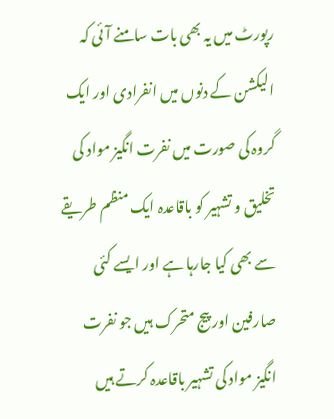رپورٹ میں یہ بھی بات سامنے آئی کہ الیکشن کے دنوں میں انفرادی اور ایک گروہ کی صورت میں نفرت انگیز مواد کی تخلیق و تشہیر کو باقاعدہ ایک منظم طریقے سے بھی کیا جارہا ہے اور ایسے کئی صارفین اور پیج متحرک ہیں جو نفرت انگیز مواد کی تشہیر باقاعدہ کرتے ہیں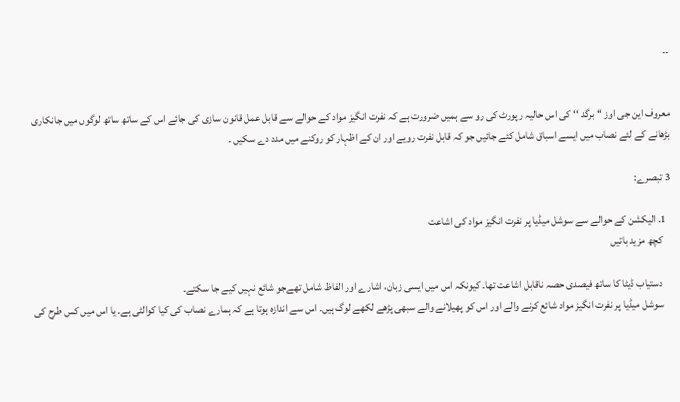۔۔


معروف این جی اوز ‘‘ برگد ‘‘ کی اس حالیہ رپورٹ کی رو سے ہمیں ضرورت ہے کہ نفرت انگیز مواد کے حوالے سے قابل عمل قانون سازی کی جائے اس کے ساتھ ساتھ لوگوں میں جانکاری بڑھانے کے لئے نصاب میں ایسے اسباق شامل کئے جائیں جو کہ قابل نفرت رویے اور ان کے اظہار کو روکنے میں مدد دے سکیں ۔

3 تبصرے:

  1. الیکشن کے حوالے سے سوشل میڈیا پر نفرت انگیز مواد کی اشاعت
    کچھ مزید باتیں

    دستیاب ڈیٹا کا ساتھ فیصدی حصہ ناقابل اشاعت تھا۔ کیونکہ اس میں ایسی زبان، اشارے اور الفاظ شامل تھےجو شائع نہیں کیے جا سکتے۔
    سوشل میڈیا پر نفرت انگیز مواد شائع کرنے والے اور اس کو پھیلانے والے سبھی پڑھے لکھے لوگ ہیں۔ اس سے اندازہ ہوتا ہے کہ ہمارے نصاب کی کیا کوالٹی ہے۔ یا اس میں کس طرح کی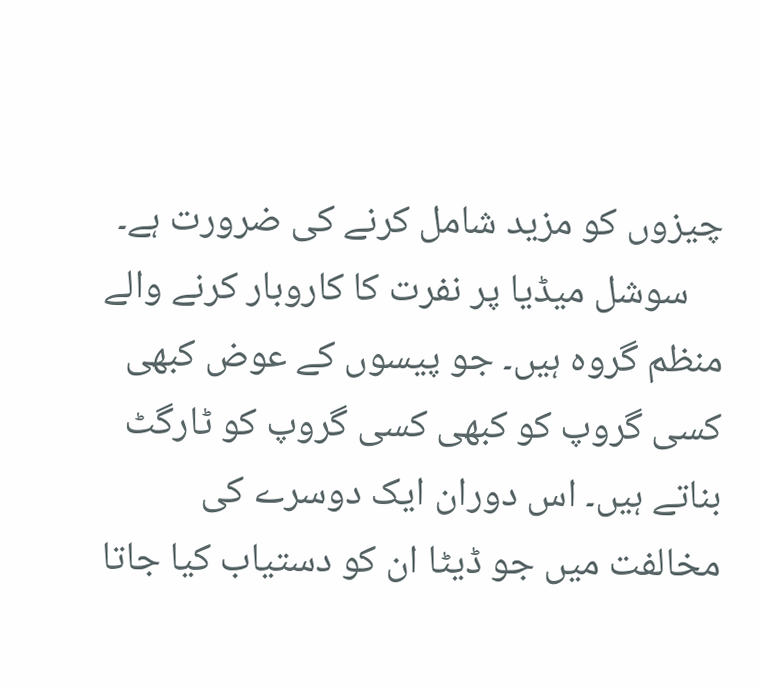چیزوں کو مزید شامل کرنے کی ضرورت ہے۔
    سوشل میڈیا پر نفرت کا کاروبار کرنے والے منظم گروہ ہیں۔ جو پیسوں کے عوض کبھی کسی گروپ کو کبھی کسی گروپ کو ٹارگٹ بناتے ہیں۔ اس دوران ایک دوسرے کی مخالفت میں جو ڈیٹا ان کو دستیاب کیا جاتا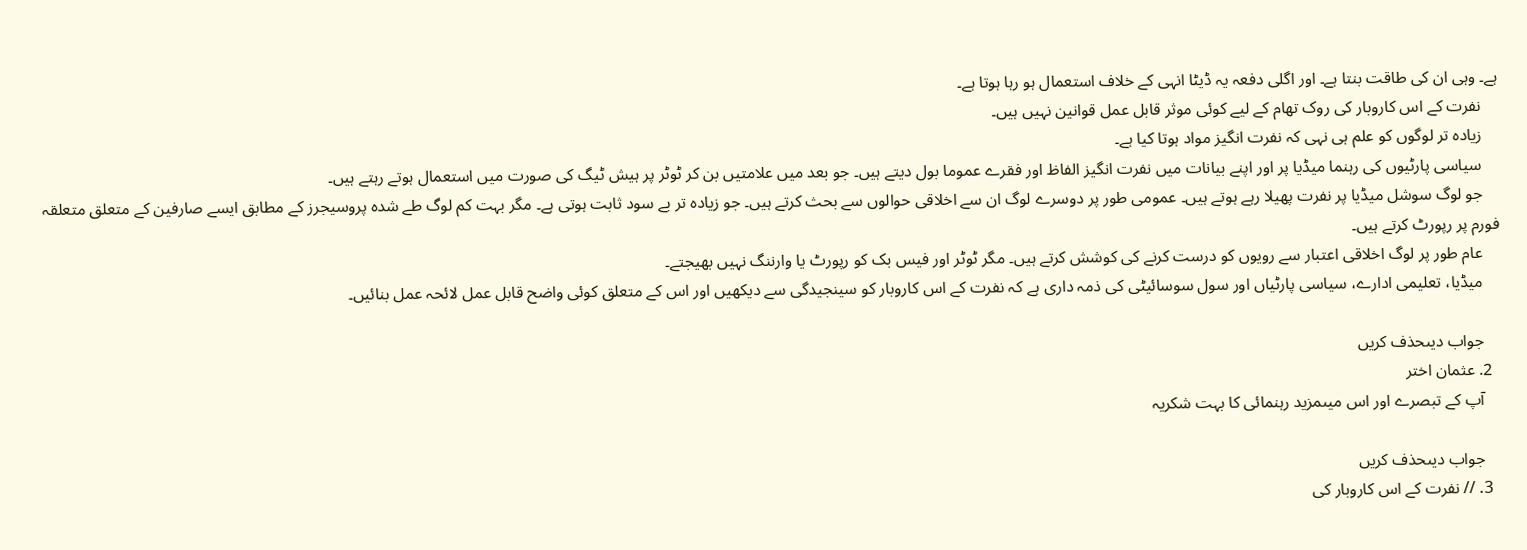ہے۔ وہی ان کی طاقت بنتا ہے۔ اور اگلی دفعہ یہ ڈیٹا انہی کے خلاف استعمال ہو رہا ہوتا ہے۔
    نفرت کے اس کاروبار کی روک تھام کے لیے کوئی موثر قابل عمل قوانین نہیں ہیں۔
    زیادہ تر لوگوں کو علم ہی نہی کہ نفرت انگیز مواد ہوتا کیا ہے۔
    سیاسی پارٹیوں کی رہنما میڈیا پر اور اپنے بیانات میں نفرت انگیز الفاظ اور فقرے عموما بول دیتے ہیں۔ جو بعد میں علامتیں بن کر ٹوٹر پر ہیش ٹیگ کی صورت میں استعمال ہوتے رہتے ہیں۔
    جو لوگ سوشل میڈیا پر نفرت پھیلا رہے ہوتے ہیں۔ عمومی طور پر دوسرے لوگ ان سے اخلاقی حوالوں سے بحث کرتے ہیں۔ جو زیادہ تر بے سود ثابت ہوتی ہے۔ مگر بہت کم لوگ طے شدہ پروسیجرز کے مطابق ایسے صارفین کے متعلق متعلقہ فورم پر رپورٹ کرتے ہیں۔
    عام طور پر لوگ اخلاقی اعتبار سے رویوں کو درست کرنے کی کوشش کرتے ہیں۔ مگر ٹوٹر اور فیس بک کو رپورٹ یا وارننگ نہیں بھیجتے۔
    میڈیا، تعلیمی ادارے، سیاسی پارٹیاں اور سول سوسائیٹی کی ذمہ داری ہے کہ نفرت کے اس کاروبار کو سینجیدگی سے دیکھیں اور اس کے متعلق کوئی واضح قابل عمل لائحہ عمل بنائیں۔

    جواب دیںحذف کریں
  2. عثمان اختر
    آپ کے تبصرے اور اس میںمزید رہنمائی کا بہت شکریہ

    جواب دیںحذف کریں
  3. // نفرت کے اس کاروبار کی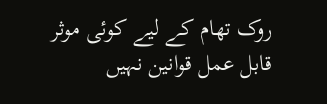روک تھام کے لیے کوئی موثر قابل عمل قوانین نہیں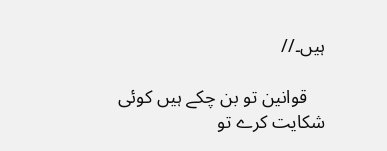ہیں۔//

    قوانین تو بن چکے ہیں کوئی شکایت کرے تو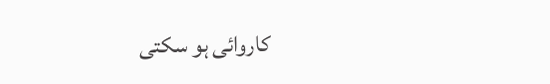کاروائی ہو سکتی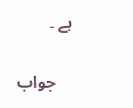ہے ۔

    جواب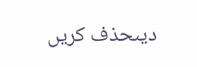دیںحذف کریں